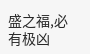盛之福,必有极凶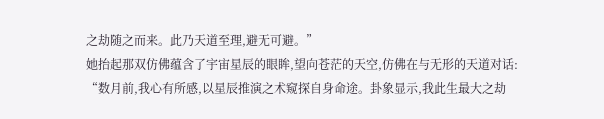之劫随之而来。此乃天道至理,避无可避。”
她抬起那双仿佛蕴含了宇宙星辰的眼眸,望向苍茫的天空,仿佛在与无形的天道对话:
“数月前,我心有所感,以星辰推演之术窥探自身命途。卦象显示,我此生最大之劫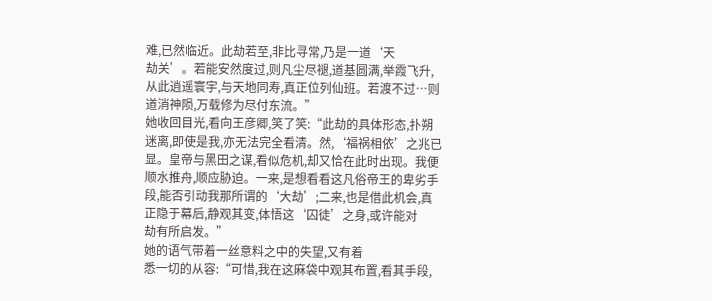难,已然临近。此劫若至,非比寻常,乃是一道‘天
劫关’。若能安然度过,则凡尘尽褪,道基圆满,举霞飞升,从此逍遥寰宇,与天地同寿,真正位列仙班。若渡不过…则道消神陨,万载修为尽付东流。”
她收回目光,看向王彦卿,笑了笑:“此劫的具体形态,扑朔迷离,即使是我,亦无法完全看清。然,‘福祸相依’之兆已显。皇帝与黑田之谋,看似危机,却又恰在此时出现。我便顺水推舟,顺应胁迫。一来,是想看看这凡俗帝王的卑劣手段,能否引动我那所谓的‘大劫’;二来,也是借此机会,真正隐于幕后,静观其变,体悟这‘囚徒’之身,或许能对
劫有所启发。”
她的语气带着一丝意料之中的失望,又有着
悉一切的从容:“可惜,我在这麻袋中观其布置,看其手段,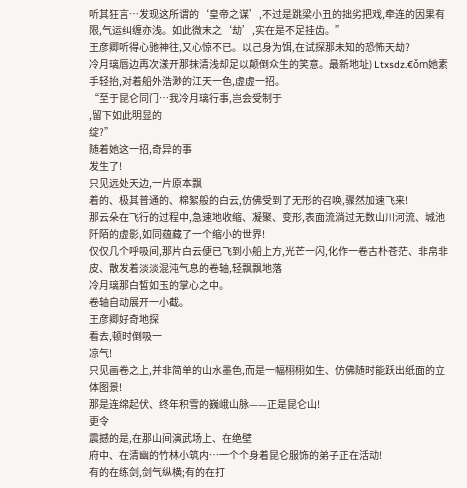听其狂言…发现这所谓的‘皇帝之谋’,不过是跳梁小丑的拙劣把戏,牵连的因果有限,气运纠缠亦浅。如此微末之‘劫’,实在是不足挂齿。”
王彦卿听得心驰神往,又心惊不已。以己身为饵,在试探那未知的恐怖天劫?
冷月璃唇边再次漾开那抹清浅却足以颠倒众生的笑意。最新地址) Ltxsdz.€ǒm她素手轻抬,对着船外浩渺的江天一色,虚虚一招。
“至于昆仑同门…我冷月璃行事,岂会受制于
,留下如此明显的
绽?”
随着她这一招,奇异的事
发生了!
只见远处天边,一片原本飘
着的、极其普通的、棉絮般的白云,仿佛受到了无形的召唤,骤然加速飞来!
那云朵在飞行的过程中,急速地收缩、凝聚、变形,表面流淌过无数山川河流、城池阡陌的虚影,如同蕴藏了一个缩小的世界!
仅仅几个呼吸间,那片白云便已飞到小船上方,光芒一闪,化作一卷古朴苍茫、非帛非皮、散发着淡淡混沌气息的卷轴,轻飘飘地落
冷月璃那白皙如玉的掌心之中。
卷轴自动展开一小截。
王彦卿好奇地探
看去,顿时倒吸一
凉气!
只见画卷之上,并非简单的山水墨色,而是一幅栩栩如生、仿佛随时能跃出纸面的立体图景!
那是连绵起伏、终年积雪的巍峨山脉——正是昆仑山!
更令
震撼的是,在那山间演武场上、在绝壁
府中、在清幽的竹林小筑内…一个个身着昆仑服饰的弟子正在活动!
有的在练剑,剑气纵横;有的在打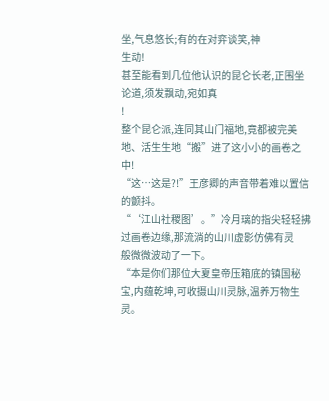坐,气息悠长;有的在对弈谈笑,神
生动!
甚至能看到几位他认识的昆仑长老,正围坐论道,须发飘动,宛如真
!
整个昆仑派,连同其山门福地,竟都被完美地、活生生地“搬”进了这小小的画卷之中!
“这…这是?!”王彦卿的声音带着难以置信的颤抖。
“‘江山社稷图’。”冷月璃的指尖轻轻拂过画卷边缘,那流淌的山川虚影仿佛有灵
般微微波动了一下。
“本是你们那位大夏皇帝压箱底的镇国秘宝,内蕴乾坤,可收摄山川灵脉,温养万物生灵。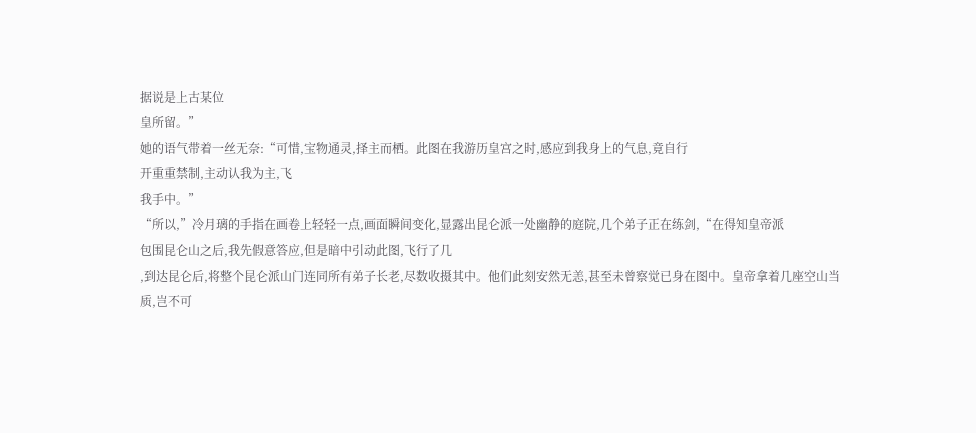据说是上古某位
皇所留。”
她的语气带着一丝无奈:“可惜,宝物通灵,择主而栖。此图在我游历皇宫之时,感应到我身上的气息,竟自行
开重重禁制,主动认我为主,飞
我手中。”
“所以,”冷月璃的手指在画卷上轻轻一点,画面瞬间变化,显露出昆仑派一处幽静的庭院,几个弟子正在练剑,“在得知皇帝派
包围昆仑山之后,我先假意答应,但是暗中引动此图,飞行了几
,到达昆仑后,将整个昆仑派山门连同所有弟子长老,尽数收摄其中。他们此刻安然无恙,甚至未曾察觉已身在图中。皇帝拿着几座空山当
质,岂不可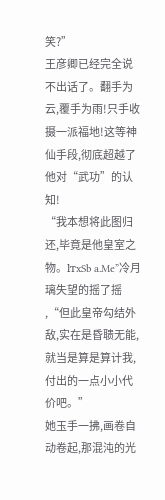笑?”
王彦卿已经完全说不出话了。翻手为云,覆手为雨!只手收摄一派福地!这等神仙手段,彻底超越了他对“武功”的认知!
“我本想将此图归还,毕竟是他皇室之物。lтxSb a.Me”冷月璃失望的摇了摇
,“但此皇帝勾结外敌,实在是昏聩无能,就当是算是算计我,付出的一点小小代价吧。”
她玉手一拂,画卷自动卷起,那混沌的光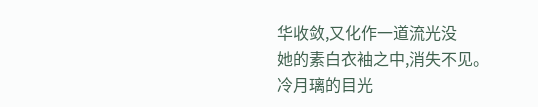华收敛,又化作一道流光没
她的素白衣袖之中,消失不见。
冷月璃的目光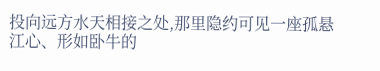投向远方水天相接之处,那里隐约可见一座孤悬江心、形如卧牛的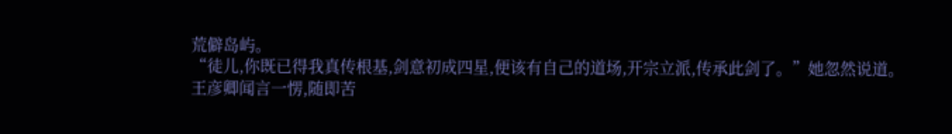荒僻岛屿。
“徒儿,你既已得我真传根基,剑意初成四星,便该有自己的道场,开宗立派,传承此剑了。”她忽然说道。
王彦卿闻言一愣,随即苦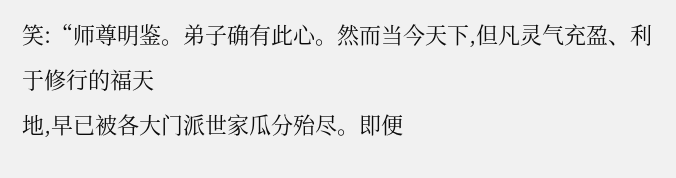笑:“师尊明鉴。弟子确有此心。然而当今天下,但凡灵气充盈、利于修行的福天
地,早已被各大门派世家瓜分殆尽。即便